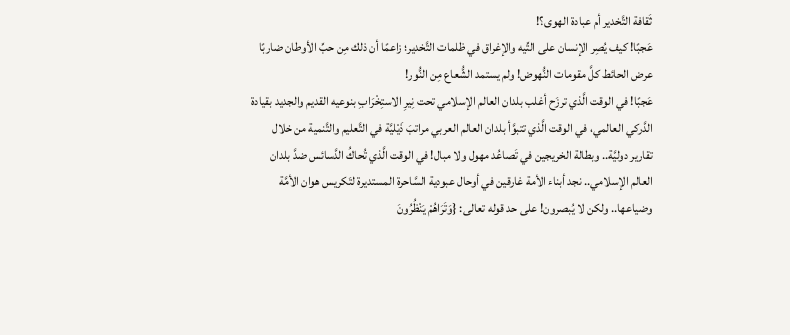ثَقافة التَّخدير أم عبادة الهوى؟!
عَجبًا! كيف يُصِر الإنسان على التِّيه والإغراق في ظلمات التَّخدير؛ زاعمًا أن ذلك مِن حبِّ الأوطان ضاربًا عرض الحائط كلَّ مقومات النُّهوض! ولم يستمد الشُّعاع مِن النُّور!
عَجبًا! في الوقت الَّذي ترزَح أغلب بلدان العالم الإسلامي تحت نِيرِ الاستِخْرَابِ بنوعيه القديم والجديد بقيادة الدَّركي العالمي، في الوقت الَّذي تتبوَّأ بلدان العالم العربي مراتبَ ذَيْليَّة في التَّعليم والتَّنمية من خلال تقارير دوليَّة.. وبطالة الخريجين في تَصاعُد مهول ولا مبال! في الوقت الَّذي تُحاكُ الدَّسائس ضدَّ بلدان العالم الإسلامي.. نجد أبناء الأمة غارقين في أوحال عبودية السَّاحرة المستديرة لتَكريس هوان الأمَّة وضياعها.. ولكن لا يُبصرون! على حد قوله تعالى: {وَتَرَاهُمْ يَنْظُرُونَ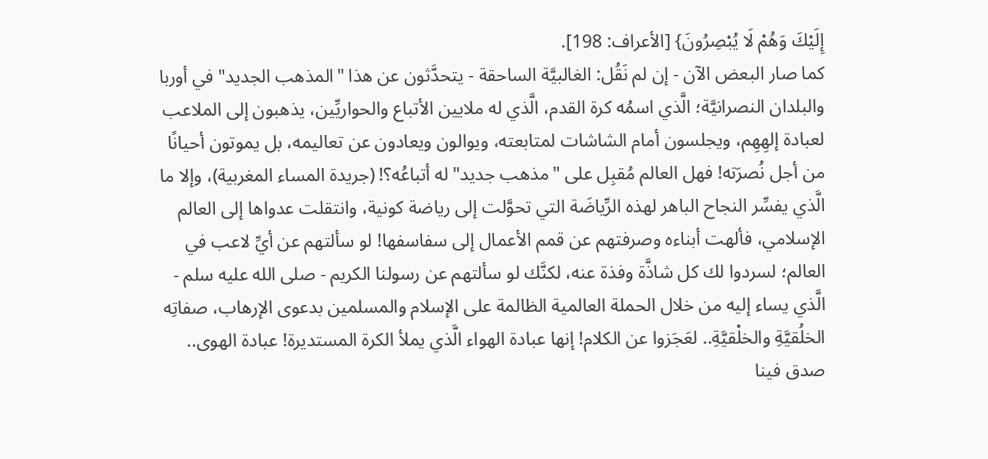إِلَيْكَ وَهُمْ لَا يُبْصِرُونَ} [الأعراف: 198].
كما صار البعض الآن - إن لم نَقُل: الغالبيَّة الساحقة - يتحدَّثون عن هذا "المذهب الجديد" في أوربا والبلدان النصرانيَّة؛ الَّذي اسمُه كرة القدم، الَّذي له ملايين الأتباع والحواريِّين، يذهبون إلى الملاعب لعبادة إلهِهِم، ويجلسون أمام الشاشات لمتابعته، ويوالون ويعادون عن تعاليمه، بل يموتون أحيانًا من أجل نُصرَته! فهل العالم مُقبِل على "مذهب جديد" له أتباعُه؟! (جريدة المساء المغربية)، وإلا ما الَّذي يفسِّر النجاح الباهر لهذه الرِّياضَة التي تحوَّلت إلى رياضة كونية، وانتقلت عدواها إلى العالم الإسلامي، فألهت أبناءه وصرفتهم عن قمم الأعمال إلى سفاسفها! لو سألتهم عن أيِّ لاعب في العالم؛ لسردوا لك كل شاذَّة وفذة عنه، لكنَّك لو سألتهم عن رسولنا الكريم - صلى الله عليه سلم - الَّذي يساء إليه من خلال الحملة العالمية الظالمة على الإسلام والمسلمين بدعوى الإرهاب، صفاتِه الخلُقيَّةِ والخلْقيَّةِ.. لعَجَزوا عن الكلام! إنها عبادة الهواء الَّذي يملأ الكرة المستديرة! عبادة الهوى.. صدق فينا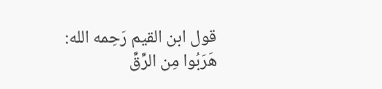قول ابن القيم رَحِمه الله:
هَرَبُوا مِن الرِّقِّ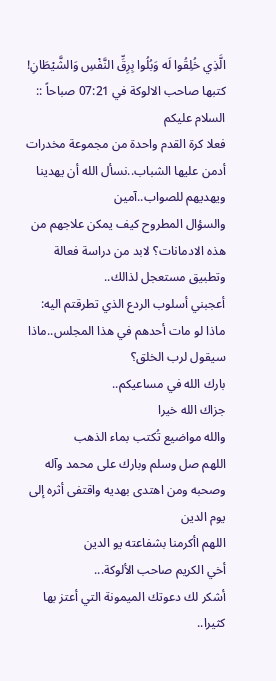الَّذِي خُلِقُوا لَه وَبُلُوا بِرِقِّ النَّفْسِ وَالشَّيْطَانِ!
كتبها صاحب الالوكة في 07:21 صباحاً ::
السلام عليكم
فعلا كرة القدم واحدة من مجموعة مخدرات أدمن عليها الشباب..نسأل الله أن يهدينا ويهديهم للصواب..آمين
والسؤال المطروح كيف يمكن علاجهم من هذه الادمانات؟ لابد من دراسة فعالة وتطبيق مستعجل لذالك..
أعجبني أسلوب الردع الذي تطرقتم اليه: ماذا لو مات أحدهم في هذا المجلس..ماذا سيقول لرب الخلق؟
بارك الله في مساعيكم..
جزاك الله خيرا
والله مواضيع تُكتب بماء الذهب
اللهم صل وسلم وبارك على محمد وآله وصحبه ومن اهتدى بهديه واقتفى أثره إلى يوم الدين
اللهم اأكرمنا بشفاعته يو الدين
أخي الكريم صاحب الألوكة...
أشكر لك دعوتك الميمونة التي أعتز بها كثيرا..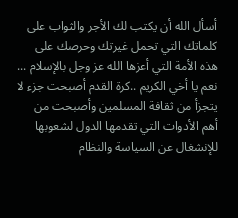أسأل الله أن يكتب لك الأجر والثواب على كلماتك التي تحمل غيرتك وحرصك على هذه الأمة التي أعزها الله عز وجل بالإسلام ...
نعم يا أخي الكريم ..كرة القدم أصبحت جزء لا يتجزأ من ثقافة المسلمين وأصبحت من أهم الأدوات التي تقدمها الدول لشعوبها للإنشغال عن السياسة والنظام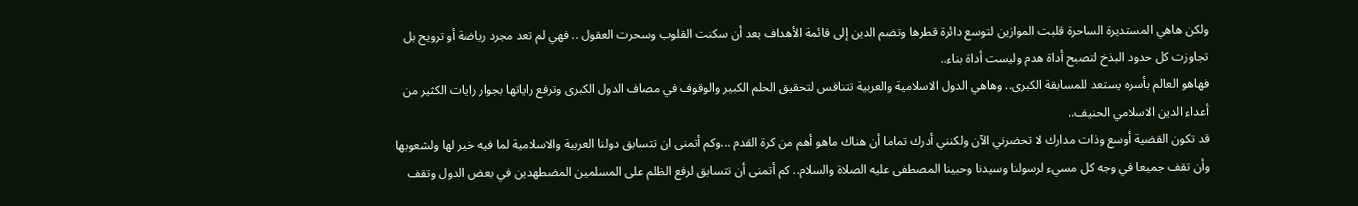ولكن هاهي المستديرة الساحرة قلبت الموازين لتوسع دائرة قطرها وتضم الدين إلى قائمة الأهداف بعد أن سكنت القلوب وسحرت العقول .. فهي لم تعد مجرد رياضة أو ترويح بل تجاوزت كل حدود البذخ لتصبح أداة هدم وليست أداة بناء..
فهاهو العالم بأسره يستعد للمسابقة الكبرى.. وهاهي الدول الاسلامية والعربية تتنافس لتحقيق الحلم الكبير والوقوف في مصاف الدول الكبرى وترفع راياتها بجوار رايات الكثير من أعداء الدين الاسلامي الحنيف..
قد تكون القضية أوسع وذات مدارك لا تحضرني الآن ولكنني أدرك تماما أن هناك ماهو أهم من كرة القدم ...وكم أتمنى ان تتسابق دولنا العربية والاسلامية لما فيه خير لها ولشعوبها وأن تقف جميعا في وجه كل مسيء لرسولنا وسيدنا وحبينا المصطفى عليه الصلاة والسلام.. كم أتمنى أن تتسابق لرفع الظلم على المسلمين المضطهدين في بعض الدول وتقف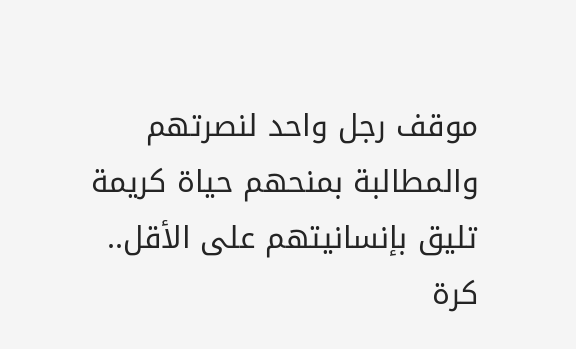موقف رجل واحد لنصرتهم والمطالبة بمنحهم حياة كريمة تليق بإنسانيتهم على الأقل..
كرة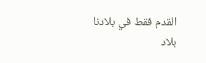القدم فقط في بلادنا بلاد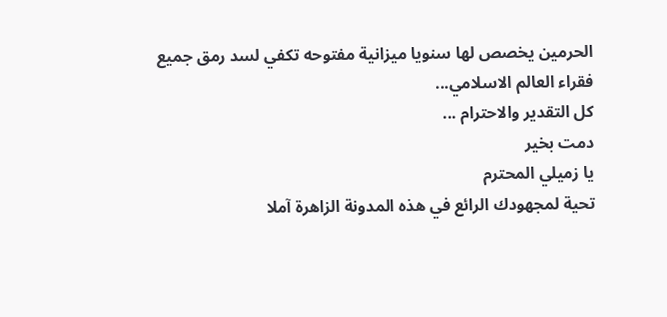الحرمين يخصص لها سنويا ميزانية مفتوحه تكفي لسد رمق جميع فقراء العالم الاسلامي...
كل التقدير والاحترام ...
دمت بخير
يا زميلي المحترم
تحية لمجهودك الرائع في هذه المدونة الزاهرة آملا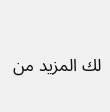لك المزيد من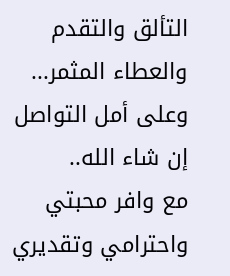التألق والتقدم والعطاء المثمر...
وعلى أمل التواصل إن شاء الله..
مع وافر محبتي واحترامي وتقديري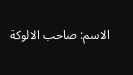الاسم: صاحب الالوكة